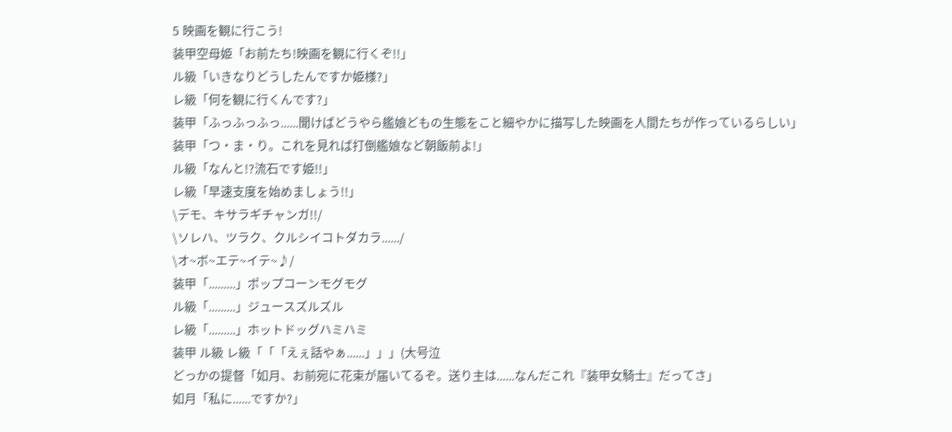5 映画を観に行こう!
装甲空母姫「お前たち!映画を観に行くぞ!!」
ル級「いきなりどうしたんですか姫様?」
レ級「何を観に行くんです?」
装甲「ふっふっふっ......聞けばどうやら艦娘どもの生態をこと細やかに描写した映画を人間たちが作っているらしい」
装甲「つ・ま・り。これを見れば打倒艦娘など朝飯前よ!」
ル級「なんと!?流石です姫!!」
レ級「早速支度を始めましょう!!」
\デモ、キサラギチャンガ!!/
\ソレハ、ツラク、クルシイコトダカラ....../
\オ~ボ~エテ~イテ~♪/
装甲「.........」ポップコーンモグモグ
ル級「.........」ジュースズルズル
レ級「.........」ホットドッグハミハミ
装甲 ル級 レ級「「「えぇ話やぁ......」」」(大号泣
どっかの提督「如月、お前宛に花束が届いてるぞ。送り主は......なんだこれ『装甲女騎士』だってさ」
如月「私に......ですか?」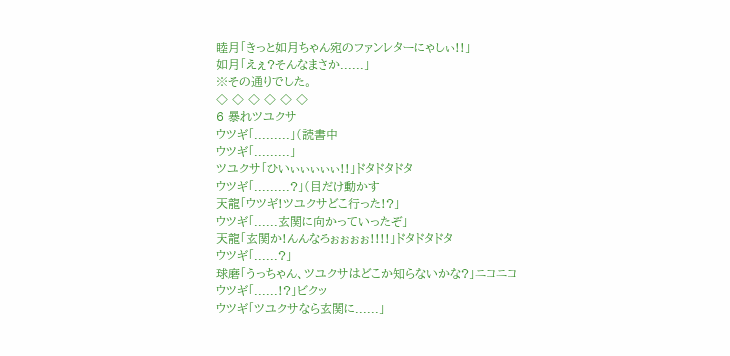睦月「きっと如月ちゃん宛のファンレターにゃしぃ!!」
如月「えぇ?そんなまさか......」
※その通りでした。
◇ ◇ ◇ ◇ ◇ ◇
6 暴れツユクサ
ウツギ「.........」(読書中
ウツギ「.........」
ツユクサ「ひいぃぃぃぃぃ!!」ドタドタドタ
ウツギ「.........?」(目だけ動かす
天龍「ウツギ!ツユクサどこ行った!?」
ウツギ「......玄関に向かっていったぞ」
天龍「玄関か!んんなろぉぉぉぉ!!!!」ドタドタドタ
ウツギ「......?」
球磨「うっちゃん、ツユクサはどこか知らないかな?」ニコニコ
ウツギ「......!?」ビクッ
ウツギ「ツユクサなら玄関に......」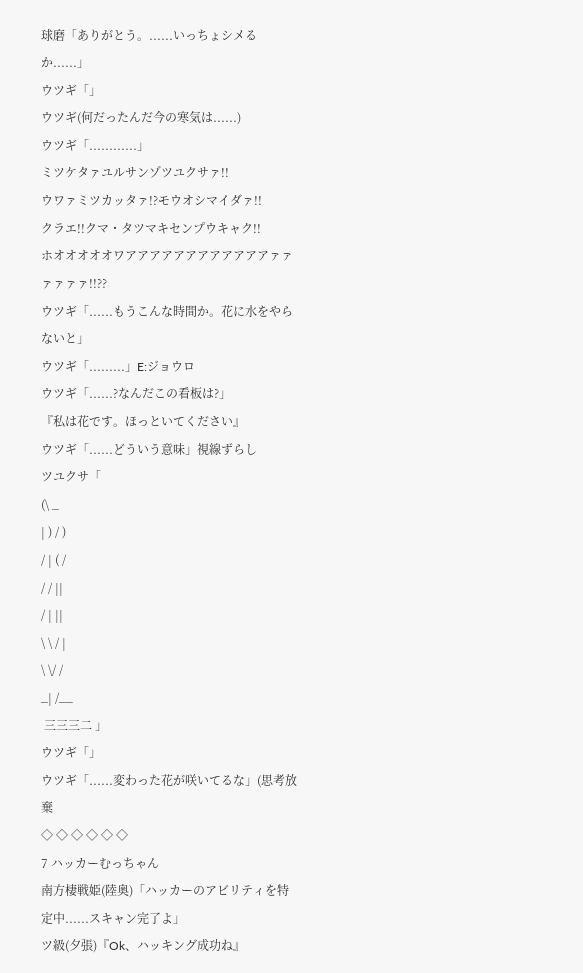球磨「ありがとう。......いっちょシメるか......」
ウツギ「」
ウツギ(何だったんだ今の寒気は......)
ウツギ「............」
ミツケタァユルサンゾツユクサァ!!
ウワァミツカッタァ!?モウオシマイダァ!!
クラエ!!クマ・タツマキセンプウキャク!!
ホオオオオオワアアアアアアアアアアアアァァァァァァ!!??
ウツギ「......もうこんな時間か。花に水をやらないと」
ウツギ「.........」E:ジョウロ
ウツギ「......?なんだこの看板は?」
『私は花です。ほっといてください』
ウツギ「......どういう意味」視線ずらし
ツユクサ「
(\ _
| ) / )
/ | ( /
/ / ||
/ | ||
\ \ / |
\ \/ /
_| /__
 三三三二 」
ウツギ「」
ウツギ「......変わった花が咲いてるな」(思考放棄
◇ ◇ ◇ ◇ ◇ ◇
7 ハッカーむっちゃん
南方棲戦姫(陸奥)「ハッカーのアビリティを特定中......スキャン完了よ」
ツ級(夕張)『Ok、ハッキング成功ね』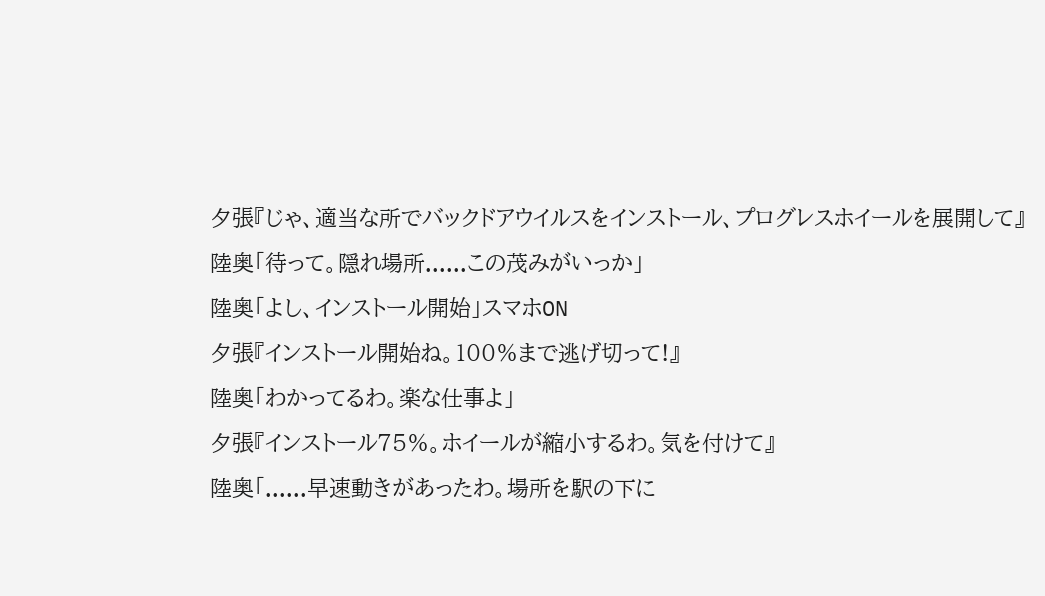夕張『じゃ、適当な所でバックドアウイルスをインストール、プログレスホイールを展開して』
陸奥「待って。隠れ場所......この茂みがいっか」
陸奥「よし、インストール開始」スマホON
夕張『インストール開始ね。100%まで逃げ切って!』
陸奥「わかってるわ。楽な仕事よ」
夕張『インストール75%。ホイールが縮小するわ。気を付けて』
陸奥「......早速動きがあったわ。場所を駅の下に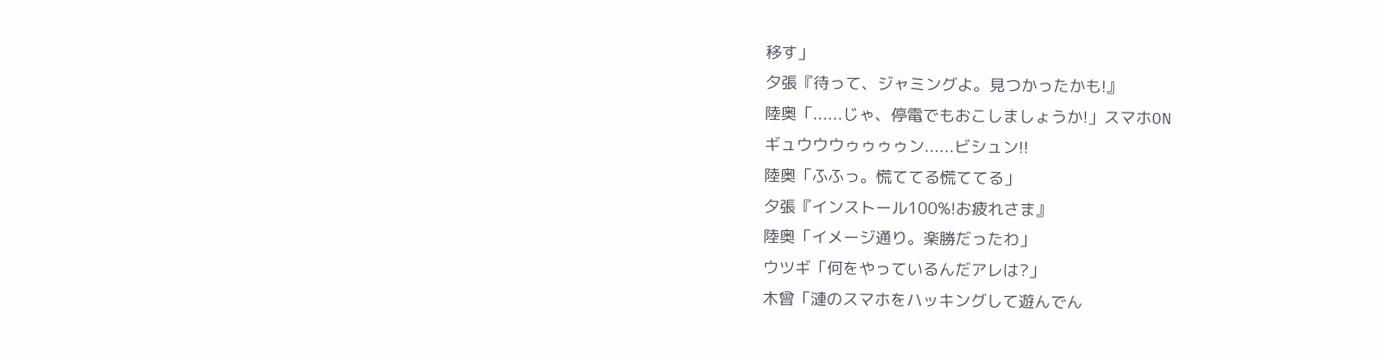移す」
夕張『待って、ジャミングよ。見つかったかも!』
陸奥「......じゃ、停電でもおこしましょうか!」スマホON
ギュウウウゥゥゥゥン......ビシュン!!
陸奥「ふふっ。慌ててる慌ててる」
夕張『インストール100%!お疲れさま』
陸奥「イメージ通り。楽勝だったわ」
ウツギ「何をやっているんだアレは?」
木曾「漣のスマホをハッキングして遊んでん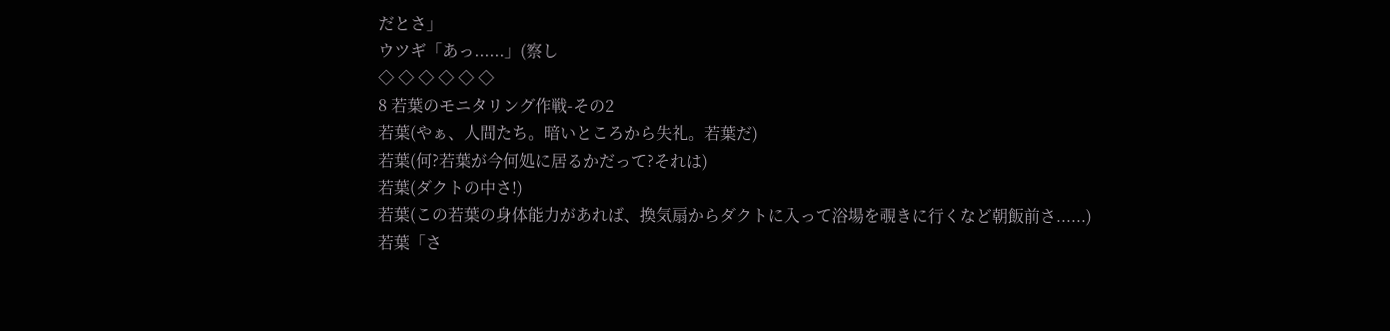だとさ」
ウツギ「あっ......」(察し
◇ ◇ ◇ ◇ ◇ ◇
8 若葉のモニタリング作戦-その2
若葉(やぁ、人間たち。暗いところから失礼。若葉だ)
若葉(何?若葉が今何処に居るかだって?それは)
若葉(ダクトの中さ!)
若葉(この若葉の身体能力があれば、換気扇からダクトに入って浴場を覗きに行くなど朝飯前さ......)
若葉「さ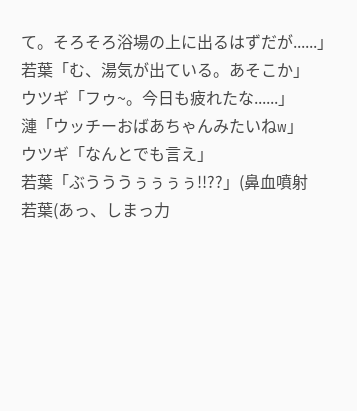て。そろそろ浴場の上に出るはずだが......」
若葉「む、湯気が出ている。あそこか」
ウツギ「フゥ~。今日も疲れたな......」
漣「ウッチーおばあちゃんみたいねw」
ウツギ「なんとでも言え」
若葉「ぶうううぅぅぅぅ!!??」(鼻血噴射
若葉(あっ、しまっ力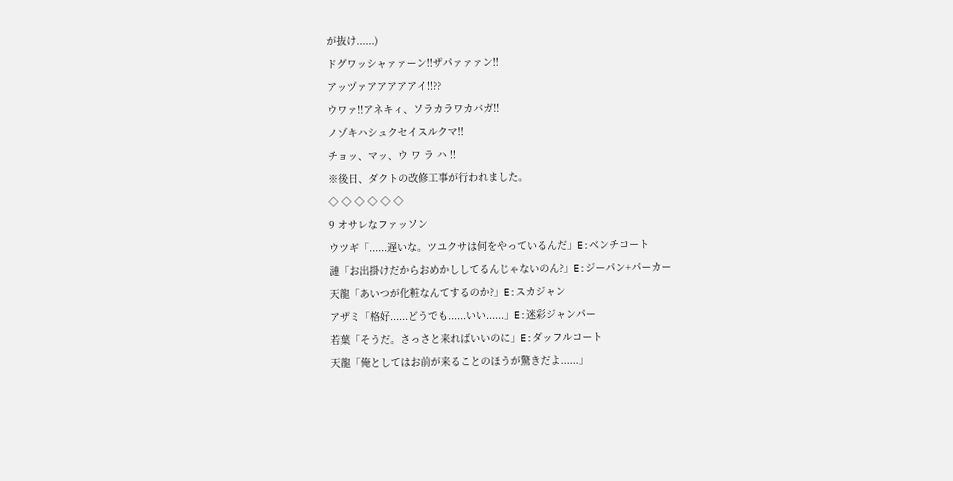が抜け......)
ドグワッシャァァーン!!ザパァァァン!!
アッヅァアアアアアイ!!??
ウワァ!!アネキィ、ソラカラワカバガ!!
ノゾキハシュクセイスルクマ!!
チョッ、マッ、ウ ワ ラ ハ !!
※後日、ダクトの改修工事が行われました。
◇ ◇ ◇ ◇ ◇ ◇
9 オサレなファッソン
ウツギ「......遅いな。ツユクサは何をやっているんだ」E:ベンチコート
漣「お出掛けだからおめかししてるんじゃないのん?」E:ジーパン+パーカー
天龍「あいつが化粧なんてするのか?」E:スカジャン
アザミ「格好......どうでも......いい......」E:迷彩ジャンパー
若葉「そうだ。さっさと来ればいいのに」E:ダッフルコート
天龍「俺としてはお前が来ることのほうが驚きだよ......」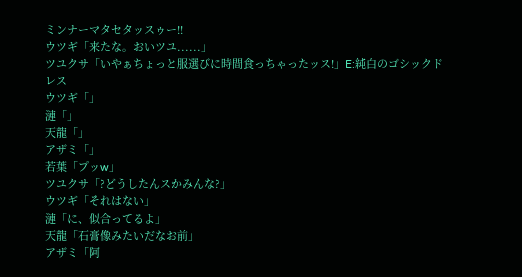ミンナーマタセタッスゥー!!
ウツギ「来たな。おいツユ......」
ツユクサ「いやぁちょっと服選びに時間食っちゃったッス!」E:純白のゴシックドレス
ウツギ「」
漣「」
天龍「」
アザミ「」
若葉「プッw」
ツユクサ「?どうしたんスかみんな?」
ウツギ「それはない」
漣「に、似合ってるよ」
天龍「石膏像みたいだなお前」
アザミ「阿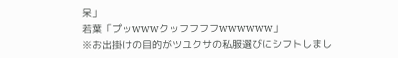呆」
若葉「プッwwwクッフフフフwwwwww」
※お出掛けの目的がツユクサの私服選びにシフトしまし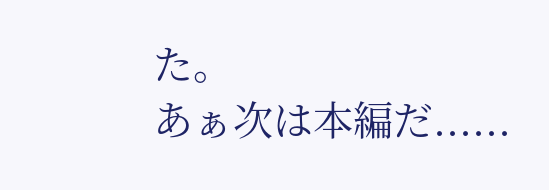た。
あぁ次は本編だ......